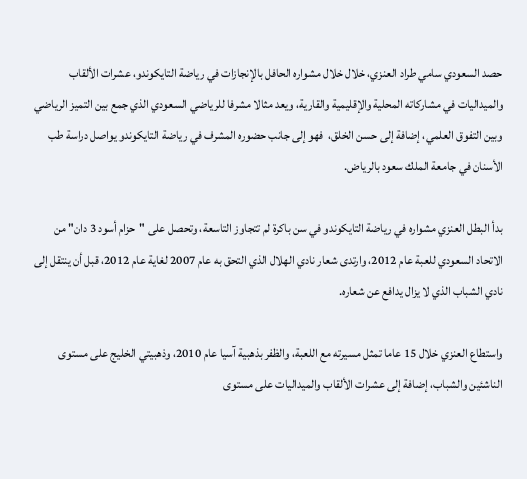حصد السعودي سامي طراد العنزي، خلال خلال مشواره الحافل بالإنجازات في رياضة التايكوندو، عشرات الألقاب والميداليات في مشاركاته المحلية والإقليمية والقارية، ويعد مثالا مشرفا للرياضي السعودي الذي جمع بين التميز الرياضي وبين التفوق العلمي، إضافة إلى حسن الخلق،  فهو إلى جانب حضوره المشرف في رياضة التايكوندو يواصل دراسة طب الأسنان في جامعة الملك سعود بالرياض.

بدأ البطل العنزي مشواره في رياضة التايكوندو في سن باكرة لم تتجاوز التاسعة، وتحصل على "حزام أسود 3 دان" من الاتحاد السعودي للعبة عام 2012، وارتدى شعار نادي الهلال الذي التحق به عام 2007 لغاية عام 2012، قبل أن ينتقل إلى نادي الشباب الذي لا يزال يدافع عن شعاره.

واستطاع العنزي خلال 15 عاما تمثل مسيرته مع اللعبة، والظفر بذهبية آسيا عام 2010، وذهبيتي الخليج على مستوى الناشئين والشباب، إضافة إلى عشرات الألقاب والميداليات على مستوى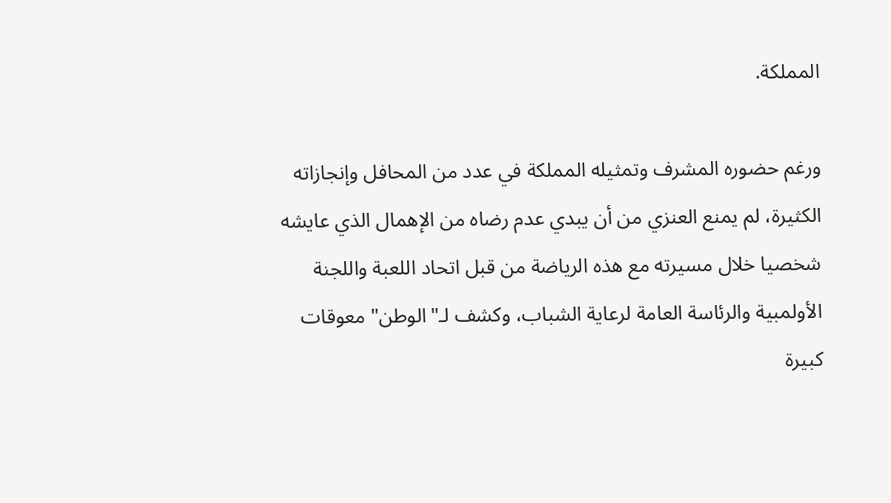المملكة.

ورغم حضوره المشرف وتمثيله المملكة في عدد من المحافل وإنجازاته الكثيرة، لم يمنع العنزي من أن يبدي عدم رضاه من الإهمال الذي عايشه شخصيا خلال مسيرته مع هذه الرياضة من قبل اتحاد اللعبة واللجنة الأولمبية والرئاسة العامة لرعاية الشباب، وكشف لـ"الوطن" معوقات كبيرة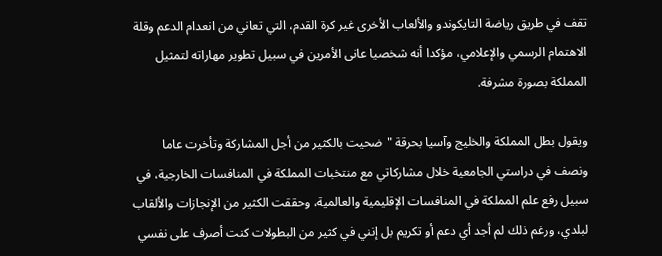تقف في طريق رياضة التايكوندو والألعاب الأخرى غير كرة القدم، التي تعاني من انعدام الدعم وقلة الاهتمام الرسمي والإعلامي، مؤكدا أنه شخصيا عانى الأمرين في سبيل تطوير مهاراته لتمثيل المملكة بصورة مشرفة.

ويقول بطل المملكة والخليج وآسيا بحرقة "ضحيت بالكثير من أجل المشاركة وتأخرت عاما ونصف في دراستي الجامعية خلال مشاركاتي مع منتخبات المملكة في المنافسات الخارجية، في سبيل رفع علم المملكة في المنافسات الإقليمية والعالمية، وحققت الكثير من الإنجازات والألقاب لبلدي، ورغم ذلك لم أجد أي دعم أو تكريم بل إنني في كثير من البطولات كنت أصرف على نفسي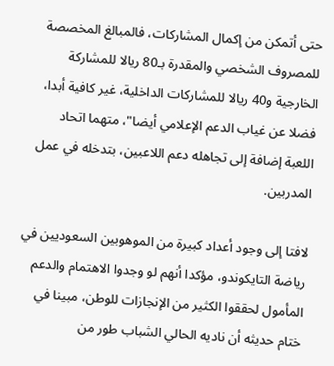حتى أتمكن من إكمال المشاركات، فالمبالغ المخصصة للمصروف الشخصي والمقدرة بـ80 ريالا للمشاركة الخارجية و40 ريالا للمشاركات الداخلية، غير كافية أبدا، فضلا عن غياب الدعم الإعلامي أيضا"، متهما اتحاد اللعبة إضافة إلى تجاهله دعم اللاعبين، بتدخله في عمل المدربين.

لافتا إلى وجود أعداد كبيرة من الموهوبين السعوديين في رياضة التايكوندو، مؤكدا أنهم لو وجدوا الاهتمام والدعم المأمول لحققوا الكثير من الإنجازات للوطن، مبينا في ختام حديثه أن ناديه الحالي الشباب طور من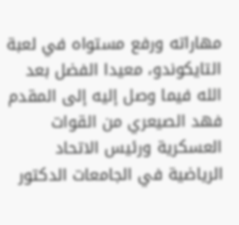مهاراته ورفع مستواه في لعبة التايكوندو، معيدا الفضل بعد الله فيما وصل إليه إلى المقدم فهد الصيعري من القوات العسكرية ورئيس الاتحاد الرياضية في الجامعات الدكتور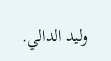وليد الدالي.